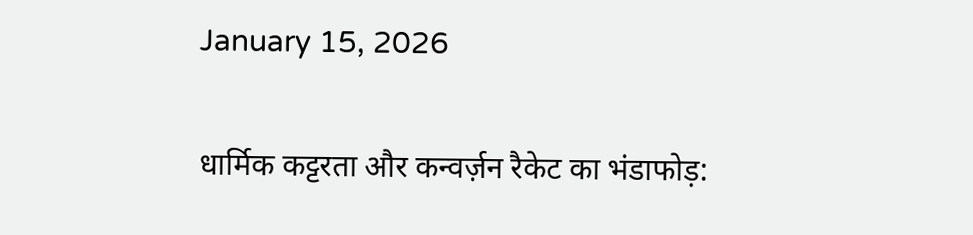January 15, 2026

धार्मिक कट्टरता और कन्वर्ज़न रैकेट का भंडाफोड़: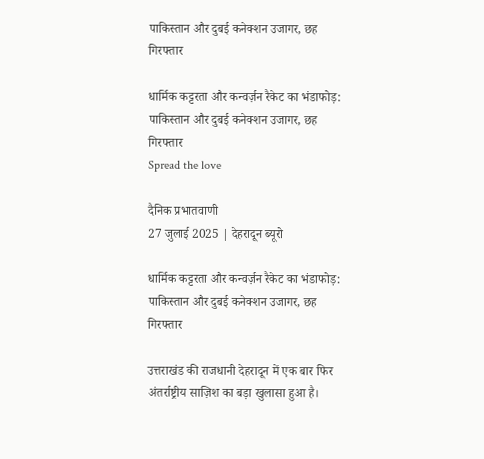पाकिस्तान और दुबई कनेक्शन उजागर, छह गिरफ्तार

धार्मिक कट्टरता और कन्वर्ज़न रैकेट का भंडाफोड़: पाकिस्तान और दुबई कनेक्शन उजागर, छह गिरफ्तार
Spread the love

दैनिक प्रभातवाणी
27 जुलाई 2025 | देहरादून ब्यूरो

धार्मिक कट्टरता और कन्वर्ज़न रैकेट का भंडाफोड़: पाकिस्तान और दुबई कनेक्शन उजागर, छह गिरफ्तार

उत्तराखंड की राजधानी देहरादून में एक बार फिर अंतर्राष्ट्रीय साज़िश का बड़ा खुलासा हुआ है।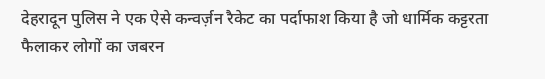देहरादून पुलिस ने एक ऐसे कन्वर्ज़न रैकेट का पर्दाफाश किया है जो धार्मिक कट्टरता फैलाकर लोगों का जबरन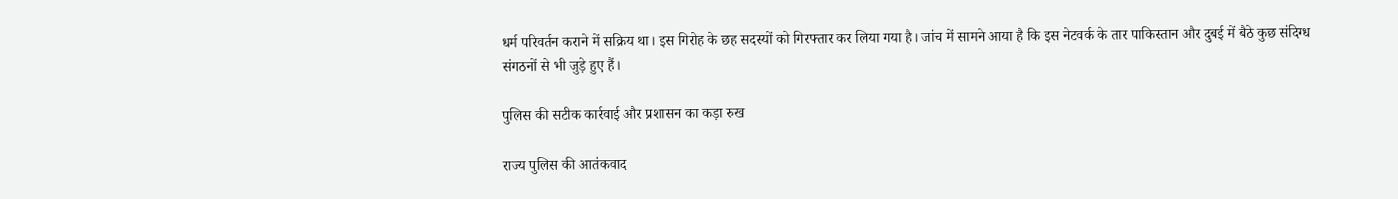धर्म परिवर्तन कराने में सक्रिय था। इस गिरोह के छह सदस्यों को गिरफ्तार कर लिया गया है। जांच में सामने आया है कि इस नेटवर्क के तार पाकिस्तान और दुबई में बैठे कुछ संदिग्ध संगठनों से भी जुड़े हुए हैं।

पुलिस की सटीक कार्रवाई और प्रशासन का कड़ा रुख

राज्य पुलिस की आतंकवाद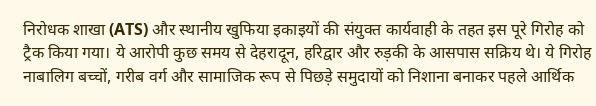निरोधक शाखा (ATS) और स्थानीय खुफिया इकाइयों की संयुक्त कार्यवाही के तहत इस पूरे गिरोह को ट्रैक किया गया। ये आरोपी कुछ समय से देहरादून, हरिद्वार और रुड़की के आसपास सक्रिय थे। ये गिरोह नाबालिग बच्चों, गरीब वर्ग और सामाजिक रूप से पिछड़े समुदायों को निशाना बनाकर पहले आर्थिक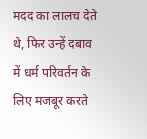मदद का लालच देते थे, फिर उन्हें दबाव में धर्म परिवर्तन के लिए मजबूर करते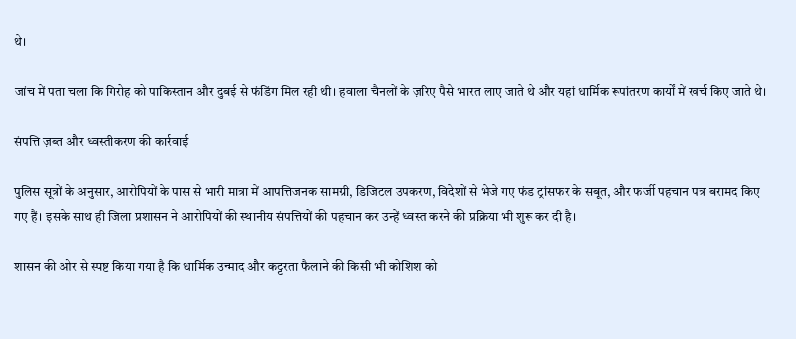थे।

जांच में पता चला कि गिरोह को पाकिस्तान और दुबई से फंडिंग मिल रही थी। हवाला चैनलों के ज़रिए पैसे भारत लाए जाते थे और यहां धार्मिक रूपांतरण कार्यों में खर्च किए जाते थे।

संपत्ति ज़ब्त और ध्वस्तीकरण की कार्रवाई

पुलिस सूत्रों के अनुसार, आरोपियों के पास से भारी मात्रा में आपत्तिजनक सामग्री, डिजिटल उपकरण, विदेशों से भेजे गए फंड ट्रांसफर के सबूत, और फर्जी पहचान पत्र बरामद किए गए हैं। इसके साथ ही जिला प्रशासन ने आरोपियों की स्थानीय संपत्तियों की पहचान कर उन्हें ध्वस्त करने की प्रक्रिया भी शुरू कर दी है।

शासन की ओर से स्पष्ट किया गया है कि धार्मिक उन्माद और कट्टरता फैलाने की किसी भी कोशिश को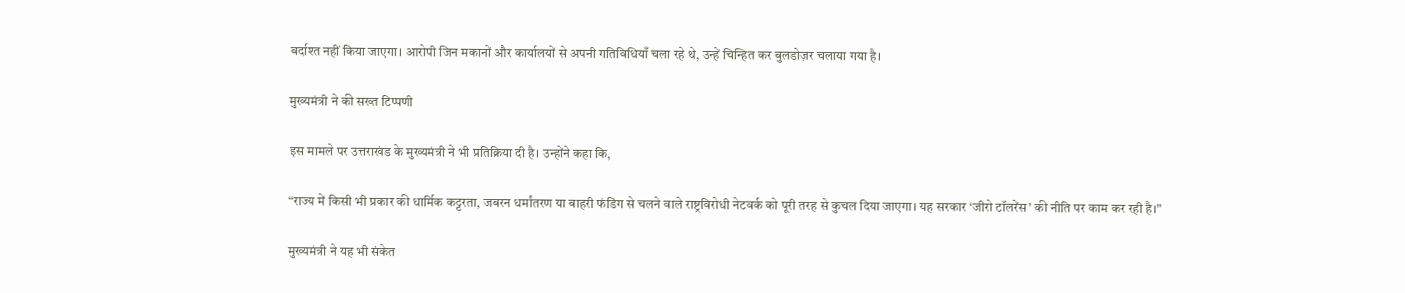बर्दाश्त नहीं किया जाएगा। आरोपी जिन मकानों और कार्यालयों से अपनी गतिविधियाँ चला रहे थे, उन्हें चिन्हित कर बुलडोज़र चलाया गया है।

मुख्यमंत्री ने की सख्त टिप्पणी

इस मामले पर उत्तराखंड के मुख्यमंत्री ने भी प्रतिक्रिया दी है। उन्होंने कहा कि,

“राज्य में किसी भी प्रकार की धार्मिक कट्टरता, जबरन धर्मांतरण या बाहरी फंडिंग से चलने वाले राष्ट्रविरोधी नेटवर्क को पूरी तरह से कुचल दिया जाएगा। यह सरकार ‘जीरो टॉलरेंस’ की नीति पर काम कर रही है।”

मुख्यमंत्री ने यह भी संकेत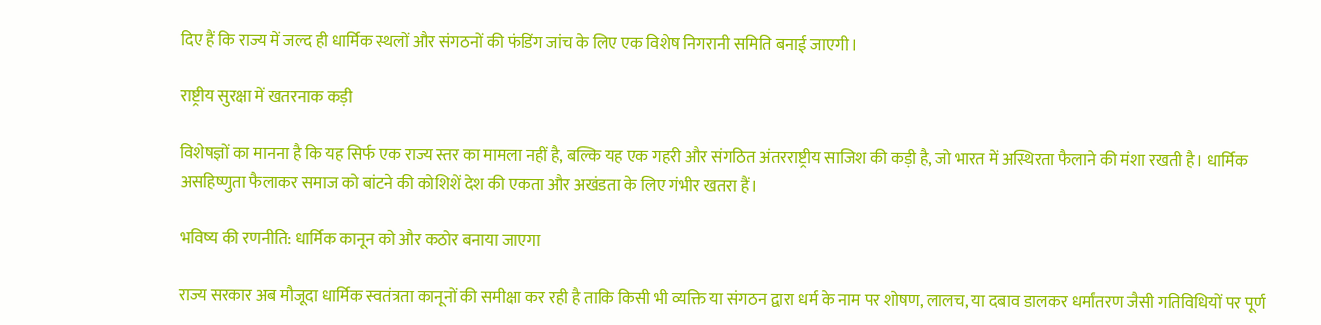दिए हैं कि राज्य में जल्द ही धार्मिक स्थलों और संगठनों की फंडिंग जांच के लिए एक विशेष निगरानी समिति बनाई जाएगी।

राष्ट्रीय सुरक्षा में खतरनाक कड़ी

विशेषज्ञों का मानना है कि यह सिर्फ एक राज्य स्तर का मामला नहीं है, बल्कि यह एक गहरी और संगठित अंतरराष्ट्रीय साजिश की कड़ी है, जो भारत में अस्थिरता फैलाने की मंशा रखती है। धार्मिक असहिष्णुता फैलाकर समाज को बांटने की कोशिशें देश की एकता और अखंडता के लिए गंभीर खतरा हैं।

भविष्य की रणनीति: धार्मिक कानून को और कठोर बनाया जाएगा

राज्य सरकार अब मौजूदा धार्मिक स्वतंत्रता कानूनों की समीक्षा कर रही है ताकि किसी भी व्यक्ति या संगठन द्वारा धर्म के नाम पर शोषण, लालच, या दबाव डालकर धर्मांतरण जैसी गतिविधियों पर पूर्ण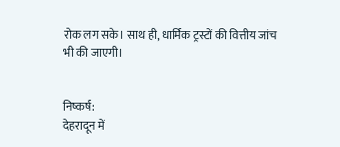रोक लग सके। साथ ही, धार्मिक ट्रस्टों की वित्तीय जांच भी की जाएगी।


निष्कर्ष:
देहरादून में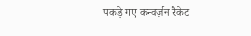पकड़े गए कन्वर्ज़न रैकेट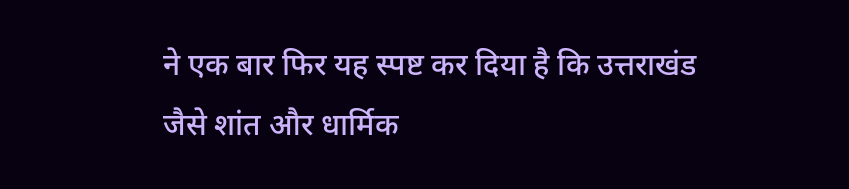ने एक बार फिर यह स्पष्ट कर दिया है कि उत्तराखंड जैसे शांत और धार्मिक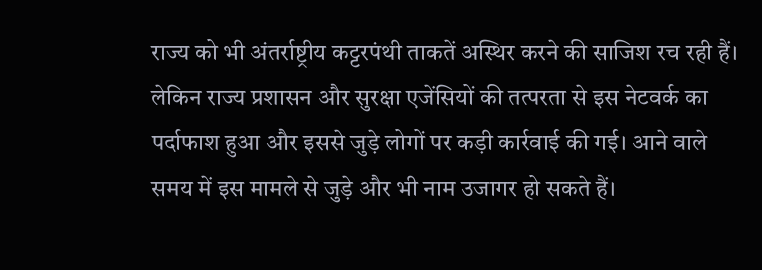राज्य को भी अंतर्राष्ट्रीय कट्टरपंथी ताकतें अस्थिर करने की साजिश रच रही हैं। लेकिन राज्य प्रशासन और सुरक्षा एजेंसियों की तत्परता से इस नेटवर्क का पर्दाफाश हुआ और इससे जुड़े लोगों पर कड़ी कार्रवाई की गई। आने वाले समय में इस मामले से जुड़े और भी नाम उजागर हो सकते हैं।